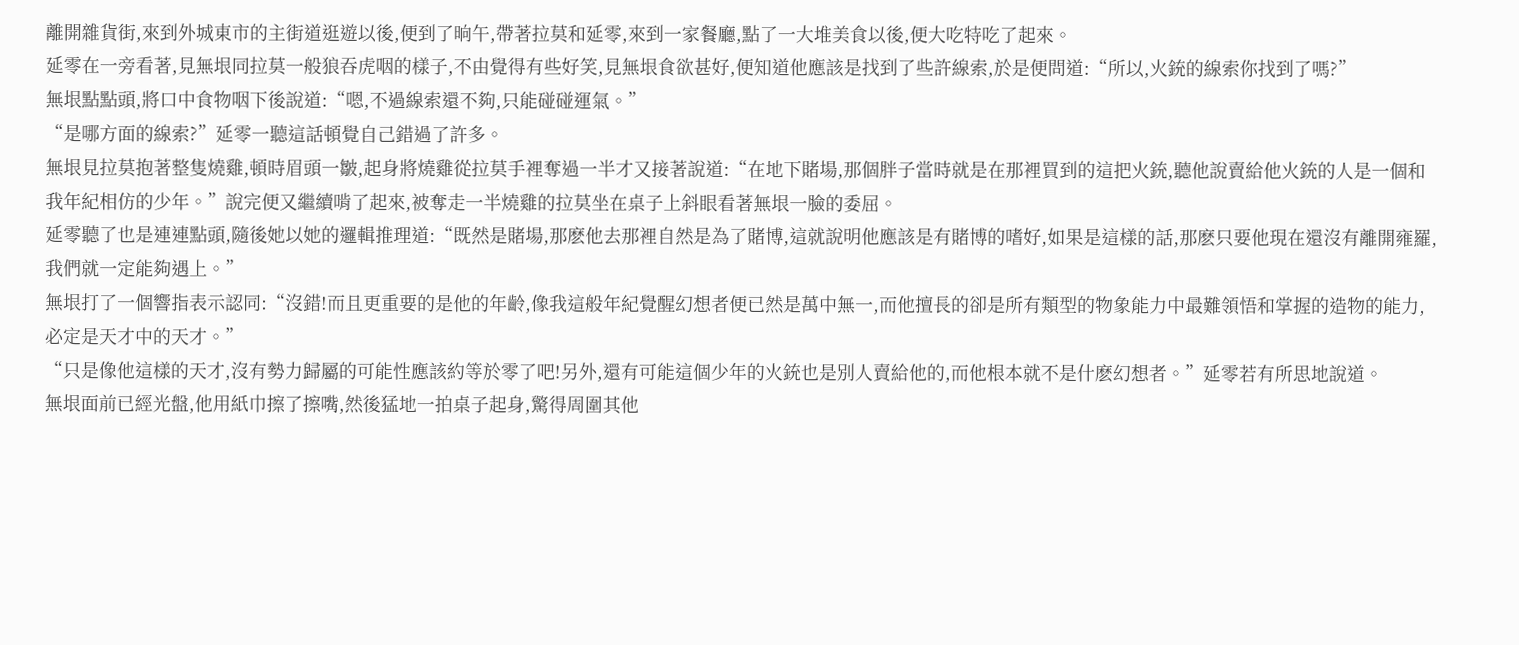離開雜貨街,來到外城東市的主街道逛遊以後,便到了晌午,帶著拉莫和延零,來到一家餐廳,點了一大堆美食以後,便大吃特吃了起來。
延零在一旁看著,見無垠同拉莫一般狼吞虎咽的樣子,不由覺得有些好笑,見無垠食欲甚好,便知道他應該是找到了些許線索,於是便問道:“所以,火銃的線索你找到了嗎?”
無垠點點頭,將口中食物咽下後說道:“嗯,不過線索還不夠,只能碰碰運氣。”
“是哪方面的線索?”延零一聽這話頓覺自己錯過了許多。
無垠見拉莫抱著整隻燒雞,頓時眉頭一皺,起身將燒雞從拉莫手裡奪過一半才又接著說道:“在地下賭場,那個胖子當時就是在那裡買到的這把火銃,聽他說賣給他火銃的人是一個和我年紀相仿的少年。”說完便又繼續啃了起來,被奪走一半燒雞的拉莫坐在桌子上斜眼看著無垠一臉的委屈。
延零聽了也是連連點頭,隨後她以她的邏輯推理道:“既然是賭場,那麽他去那裡自然是為了賭博,這就說明他應該是有賭博的嗜好,如果是這樣的話,那麽只要他現在還沒有離開雍羅,我們就一定能夠遇上。”
無垠打了一個響指表示認同:“沒錯!而且更重要的是他的年齡,像我這般年紀覺醒幻想者便已然是萬中無一,而他擅長的卻是所有類型的物象能力中最難領悟和掌握的造物的能力,必定是天才中的天才。”
“只是像他這樣的天才,沒有勢力歸屬的可能性應該約等於零了吧!另外,還有可能這個少年的火銃也是別人賣給他的,而他根本就不是什麽幻想者。”延零若有所思地說道。
無垠面前已經光盤,他用紙巾擦了擦嘴,然後猛地一拍桌子起身,驚得周圍其他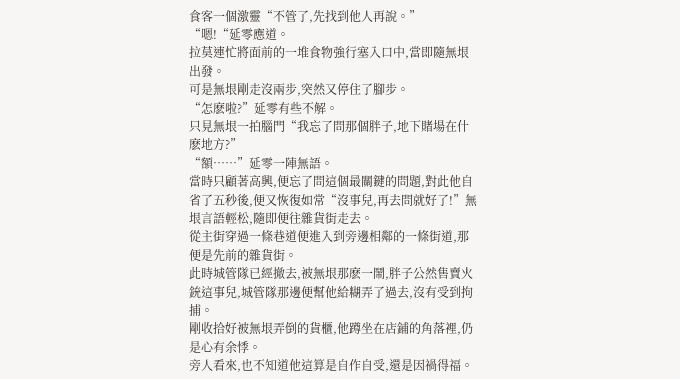食客一個激靈“不管了,先找到他人再說。”
“嗯!“延零應道。
拉莫連忙將面前的一堆食物強行塞入口中,當即隨無垠出發。
可是無垠剛走沒兩步,突然又停住了腳步。
“怎麽啦?”延零有些不解。
只見無垠一拍腦門“我忘了問那個胖子,地下賭場在什麽地方?”
“額……”延零一陣無語。
當時只顧著高興,便忘了問這個最關鍵的問題,對此他自省了五秒後,便又恢復如常“沒事兒,再去問就好了!”無垠言語輕松,隨即便往雜貨街走去。
從主街穿過一條巷道便進入到旁邊相鄰的一條街道,那便是先前的雜貨街。
此時城管隊已經撤去,被無垠那麽一鬧,胖子公然售賣火銃這事兒,城管隊那邊便幫他給糊弄了過去,沒有受到拘捕。
剛收拾好被無垠弄倒的貨櫃,他蹲坐在店鋪的角落裡,仍是心有余悸。
旁人看來,也不知道他這算是自作自受,還是因禍得福。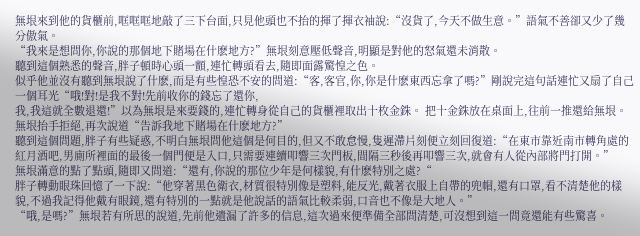無垠來到他的貨櫃前,哐哐哐地敲了三下台面,只見他頭也不抬的揮了揮衣袖說:“沒貨了,今天不做生意。”語氣不善卻又少了幾分傲氣。
“我來是想問你,你說的那個地下賭場在什麽地方?”無垠刻意壓低聲音,明顯是對他的怒氣還未消散。
聽到這個熟悉的聲音,胖子頓時心頭一顫,連忙轉頭看去,隨即面露驚惶之色。
似乎他並沒有聽到無垠說了什麽,而是有些惶恐不安的問道:“客,客官,你,你是什麽東西忘拿了嗎?”剛說完這句話連忙又扇了自己一個耳光“哦!對!是我不對!先前收你的錢忘了還你,
我,我這就全數退還!”以為無垠是來要錢的,連忙轉身從自己的貨櫃裡取出十枚金銖。 把十金銖放在桌面上,往前一推還給無垠。
無垠抬手拒絕,再次說道“告訴我地下賭場在什麽地方?”
聽到這個問題,胖子有些疑惑,不明白無垠問他這個是何目的,但又不敢怠慢,隻遲滯片刻便立刻回復道:“在東市靠近南市轉角處的紅月酒吧,男廁所裡面的最後一個門便是入口,只需要連續叩響三次門板,間隔三秒後再叩響三次,就會有人從內部將門打開。”
無垠滿意的點了點頭,隨即又問道:“還有,你說的那位少年是何樣貌,有什麽特別之處?“
胖子轉動眼珠回憶了一下說:“他穿著黑色衛衣,材質很特別像是塑料,能反光,戴著衣服上自帶的兜帽,還有口罩,看不清楚他的樣貌,不過我記得他戴有眼鏡,還有特別的一點就是他說話的語氣比較柔弱,口音也不像是大地人。”
“哦,是嗎?”無垠若有所思的說道,先前他遺漏了許多的信息,這次過來便準備全部問清楚,可沒想到這一問竟還能有些驚喜。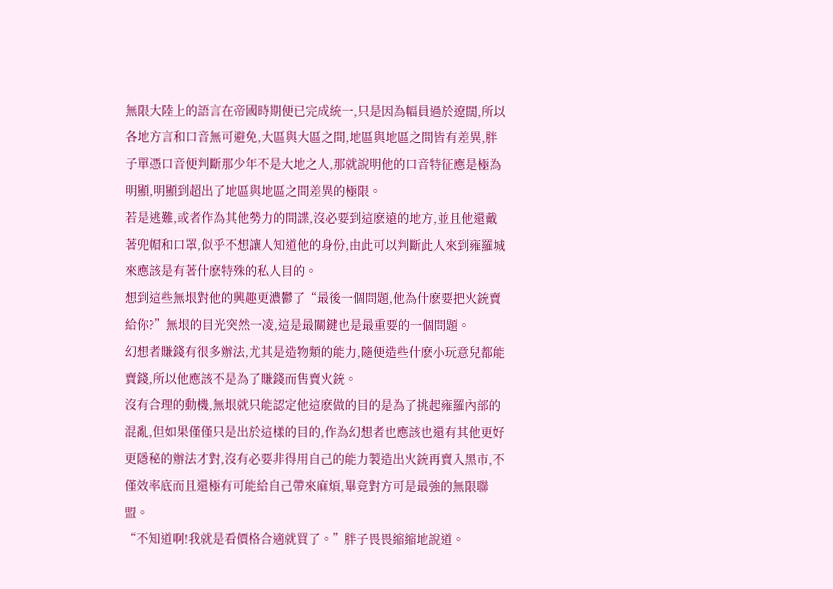無限大陸上的語言在帝國時期便已完成統一,只是因為幅員過於遼闊,所以各地方言和口音無可避免,大區與大區之間,地區與地區之間皆有差異,胖子單憑口音便判斷那少年不是大地之人,那就說明他的口音特征應是極為明顯,明顯到超出了地區與地區之間差異的極限。
若是逃難,或者作為其他勢力的間諜,沒必要到這麽遠的地方,並且他還戴著兜帽和口罩,似乎不想讓人知道他的身份,由此可以判斷此人來到雍羅城來應該是有著什麽特殊的私人目的。
想到這些無垠對他的興趣更濃鬱了“最後一個問題,他為什麽要把火銃賣給你?”無垠的目光突然一凌,這是最關鍵也是最重要的一個問題。
幻想者賺錢有很多辦法,尤其是造物類的能力,隨便造些什麽小玩意兒都能賣錢,所以他應該不是為了賺錢而售賣火銃。
沒有合理的動機,無垠就只能認定他這麽做的目的是為了挑起雍羅內部的混亂,但如果僅僅只是出於這樣的目的,作為幻想者也應該也還有其他更好更隱秘的辦法才對,沒有必要非得用自己的能力製造出火銃再賣入黑市,不僅效率底而且還極有可能給自己帶來麻煩,畢竟對方可是最強的無限聯盟。
“不知道啊!我就是看價格合適就買了。”胖子畏畏縮縮地說道。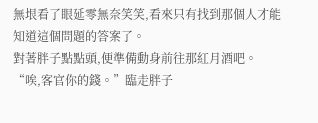無垠看了眼延零無奈笑笑,看來只有找到那個人才能知道這個問題的答案了。
對著胖子點點頭,便準備動身前往那紅月酒吧。
“唉,客官你的錢。”臨走胖子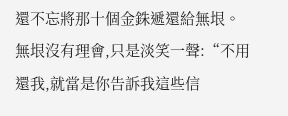還不忘將那十個金銖遞還給無垠。
無垠沒有理會,只是淡笑一聲:“不用還我,就當是你告訴我這些信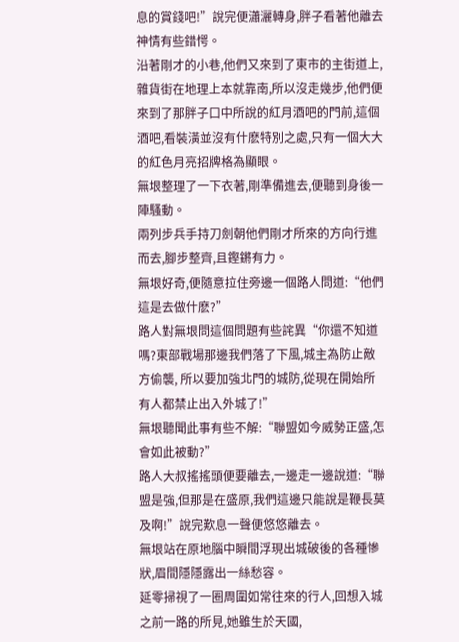息的賞錢吧!”說完便瀟灑轉身,胖子看著他離去神情有些錯愕。
沿著剛才的小巷,他們又來到了東市的主街道上,雜貨街在地理上本就靠南,所以沒走幾步,他們便來到了那胖子口中所說的紅月酒吧的門前,這個酒吧,看裝潢並沒有什麽特別之處,只有一個大大的紅色月亮招牌格為顯眼。
無垠整理了一下衣著,剛準備進去,便聽到身後一陣騷動。
兩列步兵手持刀劍朝他們剛才所來的方向行進而去,腳步整齊,且鏗鏘有力。
無垠好奇,便隨意拉住旁邊一個路人問道:“他們這是去做什麽?”
路人對無垠問這個問題有些詫異“你還不知道嗎?東部戰場那邊我們落了下風,城主為防止敵方偷襲, 所以要加強北門的城防,從現在開始所有人都禁止出入外城了!”
無垠聽聞此事有些不解:“聯盟如今威勢正盛,怎會如此被動?”
路人大叔搖搖頭便要離去,一邊走一邊說道:“聯盟是強,但那是在盛原,我們這邊只能說是鞭長莫及啊!”說完歎息一聲便悠悠離去。
無垠站在原地腦中瞬間浮現出城破後的各種慘狀,眉間隱隱露出一絲愁容。
延零掃視了一圈周圍如常往來的行人,回想入城之前一路的所見,她雖生於天國,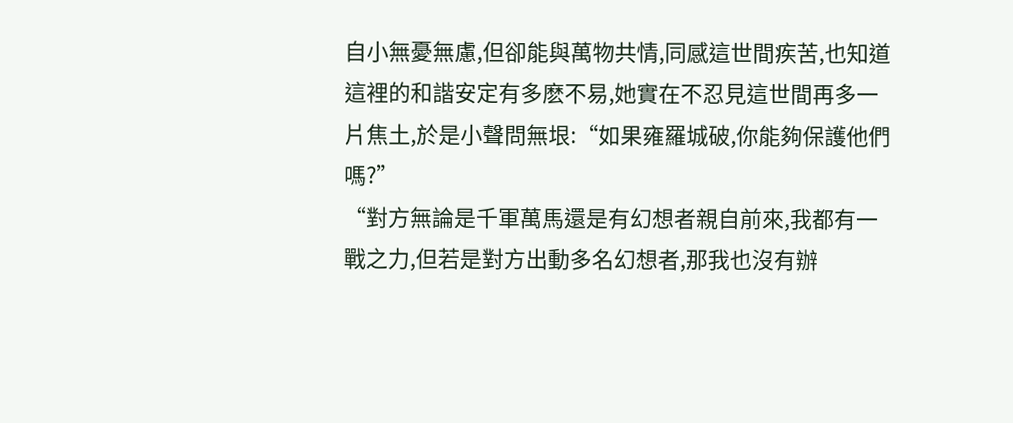自小無憂無慮,但卻能與萬物共情,同感這世間疾苦,也知道這裡的和諧安定有多麽不易,她實在不忍見這世間再多一片焦土,於是小聲問無垠:“如果雍羅城破,你能夠保護他們嗎?”
“對方無論是千軍萬馬還是有幻想者親自前來,我都有一戰之力,但若是對方出動多名幻想者,那我也沒有辦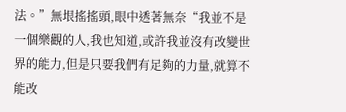法。”無垠搖搖頭,眼中透著無奈“我並不是一個樂觀的人,我也知道,或許我並沒有改變世界的能力,但是只要我們有足夠的力量,就算不能改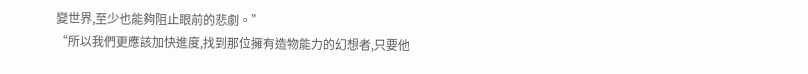變世界,至少也能夠阻止眼前的悲劇。”
“所以我們更應該加快進度,找到那位擁有造物能力的幻想者,只要他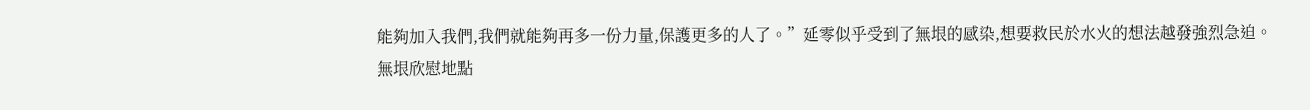能夠加入我們,我們就能夠再多一份力量,保護更多的人了。”延零似乎受到了無垠的感染,想要救民於水火的想法越發強烈急迫。
無垠欣慰地點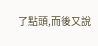了點頭,而後又說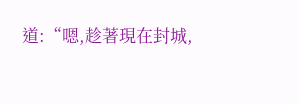道:“嗯,趁著現在封城,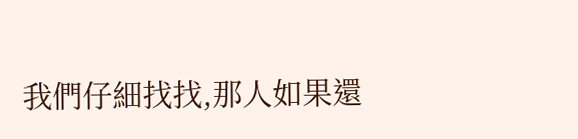我們仔細找找,那人如果還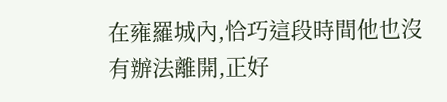在雍羅城內,恰巧這段時間他也沒有辦法離開,正好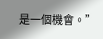是一個機會。”